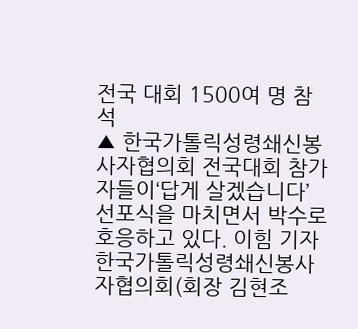전국 대회 1500여 명 참석
▲ 한국가톨릭성령쇄신봉사자협의회 전국대회 참가자들이‘답게 살겠습니다’ 선포식을 마치면서 박수로 호응하고 있다. 이힘 기자
한국가톨릭성령쇄신봉사자협의회(회장 김현조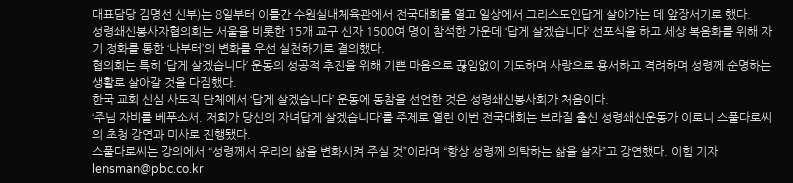대표담당 김명선 신부)는 8일부터 이틀간 수원실내체육관에서 전국대회를 열고 일상에서 그리스도인답게 살아가는 데 앞장서기로 했다.
성령쇄신봉사자협의회는 서울을 비롯한 15개 교구 신자 1500여 명이 참석한 가운데 ‘답게 살겠습니다’ 선포식을 하고 세상 복음화를 위해 자기 정화를 통한 ‘나부터’의 변화를 우선 실천하기로 결의했다.
협의회는 특히 ‘답게 살겠습니다’ 운동의 성공적 추진을 위해 기쁜 마음으로 끊임없이 기도하며 사랑으로 용서하고 격려하며 성령께 순명하는 생활로 살아갈 것을 다짐했다.
한국 교회 신심 사도직 단체에서 ‘답게 살겠습니다’ 운동에 동참을 선언한 것은 성령쇄신봉사회가 처음이다.
‘주님 자비를 베푸소서. 저희가 당신의 자녀답게 살겠습니다’를 주제로 열린 이번 전국대회는 브라질 출신 성령쇄신운동가 이로니 스풀다로씨의 초청 강연과 미사로 진행됐다.
스풀다로씨는 강의에서 “성령께서 우리의 삶을 변화시켜 주실 것”이라며 “항상 성령께 의탁하는 삶을 살자”고 강연했다. 이힘 기자 lensman@pbc.co.kr